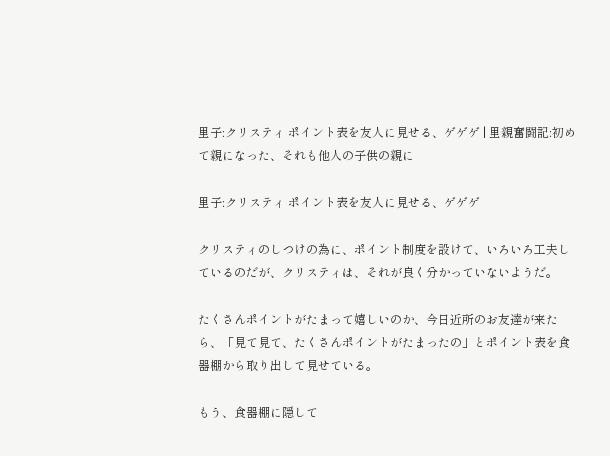里子:クリスティ ポイント表を友人に見せる、ゲゲゲ | 里親奮闘記:初めて親になった、それも他人の子供の親に

里子:クリスティ ポイント表を友人に見せる、ゲゲゲ

クリスティのしつけの為に、ポイント制度を設けて、いろいろ工夫しているのだが、クリスティは、それが良く分かっていないようだ。

たくさんポイントがたまって嬉しいのか、今日近所のお友達が来たら、「見て見て、たくさんポイントがたまったの」とポイント表を食器棚から取り出して見せている。

もう、食器棚に隠して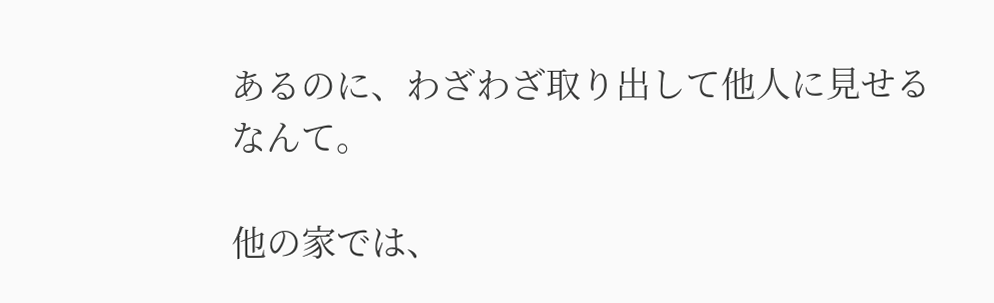あるのに、わざわざ取り出して他人に見せるなんて。

他の家では、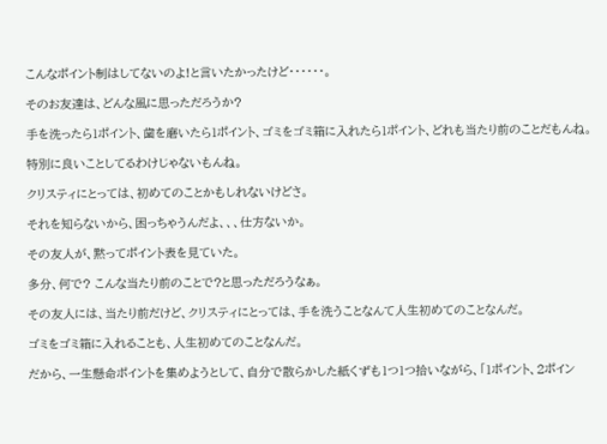こんなポイント制はしてないのよ!と言いたかったけど・・・・・・。

そのお友達は、どんな風に思っただろうか?

手を洗ったら1ポイント、歯を磨いたら1ポイント、ゴミをゴミ箱に入れたら1ポイント、どれも当たり前のことだもんね。

特別に良いことしてるわけじゃないもんね。

クリスティにとっては、初めてのことかもしれないけどさ。

それを知らないから、困っちゃうんだよ、、、仕方ないか。

その友人が、黙ってポイント表を見ていた。

多分、何で? こんな当たり前のことで?と思っただろうなぁ。

その友人には、当たり前だけど、クリスティにとっては、手を洗うことなんて人生初めてのことなんだ。

ゴミをゴミ箱に入れることも、人生初めてのことなんだ。

だから、一生懸命ポイントを集めようとして、自分で散らかした紙くずも1つ1つ拾いながら、「1ポイント、2ポイン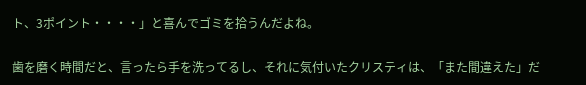ト、3ポイント・・・・」と喜んでゴミを拾うんだよね。

歯を磨く時間だと、言ったら手を洗ってるし、それに気付いたクリスティは、「また間違えた」だ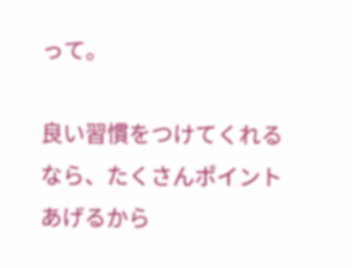って。

良い習慣をつけてくれるなら、たくさんポイントあげるから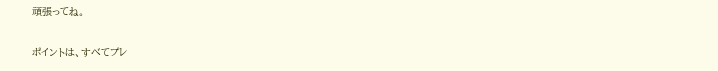頑張ってね。

ポイントは、すべてプレ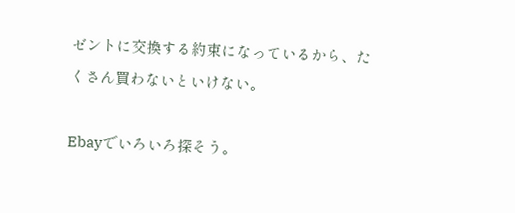ゼントに交換する約束になっているから、たくさん買わないといけない。

Ebayでいろいろ探そう。